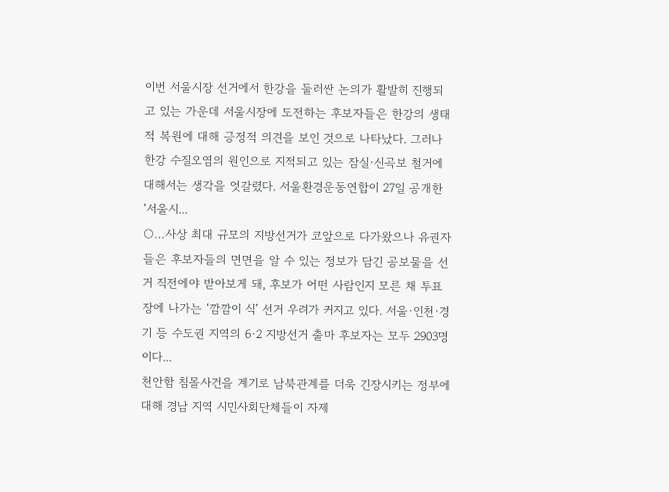이번 서울시장 선거에서 한강을 둘러싼 논의가 활발히 진행되고 있는 가운데 서울시장에 도전하는 후보자들은 한강의 생태적 복원에 대해 긍정적 의견을 보인 것으로 나타났다. 그러나 한강 수질오염의 원인으로 지적되고 있는 잠실·신곡보 철거에 대해서는 생각을 엇갈렸다. 서울환경운동연합이 27일 공개한 ‘서울시...
○…사상 최대 규모의 지방선거가 코앞으로 다가왔으나 유권자들은 후보자들의 면면을 알 수 있는 정보가 담긴 공보물을 선거 직전에야 받아보게 돼, 후보가 어떤 사람인지 모른 채 투표장에 나가는 ‘깜깜이 식’ 선거 우려가 커지고 있다. 서울·인천·경기 등 수도권 지역의 6·2 지방선거 출마 후보자는 모두 2903명이다...
천안함 침몰사건을 계기로 남북관계를 더욱 긴장시키는 정부에 대해 경남 지역 시민사회단체들이 자제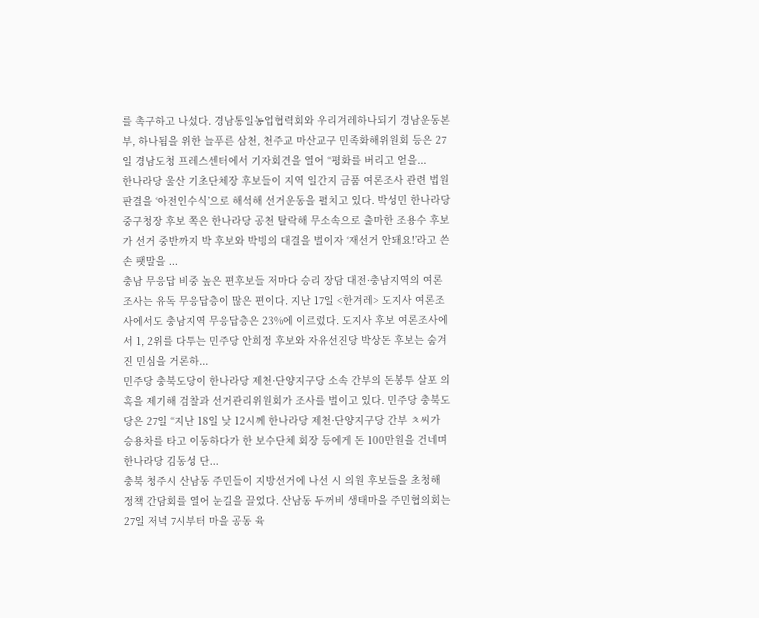를 촉구하고 나섰다. 경남통일농업협력회와 우리겨레하나되기 경남운동본부, 하나됨을 위한 늘푸른 삼천, 천주교 마산교구 민족화해위원회 등은 27일 경남도청 프레스센터에서 기자회견을 열어 “평화를 버리고 얻을...
한나라당 울산 기초단체장 후보들이 지역 일간지 금품 여론조사 관련 법원 판결을 ‘아전인수식’으로 해석해 선거운동을 펼치고 있다. 박성민 한나라당 중구청장 후보 쪽은 한나라당 공천 탈락해 무소속으로 출마한 조용수 후보가 선거 중반까지 박 후보와 박빙의 대결을 벌이자 ‘재선거 안돼요!’라고 쓴 손 팻말을 ...
충남 무응답 비중 높은 편후보들 저마다 승리 장담 대전·충남지역의 여론조사는 유독 무응답층이 많은 편이다. 지난 17일 <한겨레> 도지사 여론조사에서도 충남지역 무응답층은 23%에 이르렀다. 도지사 후보 여론조사에서 1, 2위를 다투는 민주당 안희정 후보와 자유선진당 박상돈 후보는 숨겨진 민심을 거론하...
민주당 충북도당이 한나라당 제천·단양지구당 소속 간부의 돈봉투 살포 의혹을 제기해 검찰과 선거관리위원회가 조사를 벌이고 있다. 민주당 충북도당은 27일 “지난 18일 낮 12시께 한나라당 제천·단양지구당 간부 ㅊ씨가 승용차를 타고 이동하다가 한 보수단체 회장 등에게 돈 100만원을 건네며 한나라당 김동성 단...
충북 청주시 산남동 주민들이 지방선거에 나선 시 의원 후보들을 초청해 정책 간담회를 열어 눈길을 끌었다. 산남동 두꺼비 생태마을 주민협의회는 27일 저녁 7시부터 마을 공동 육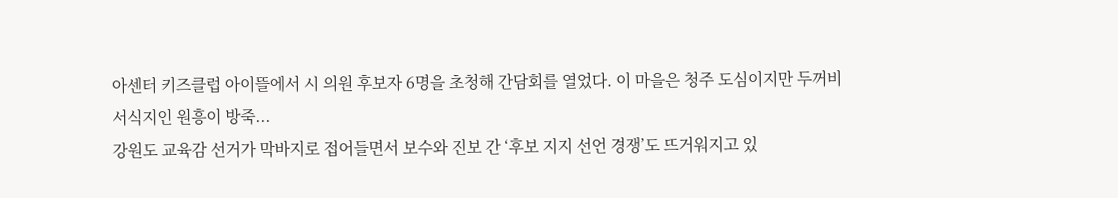아센터 키즈클럽 아이뜰에서 시 의원 후보자 6명을 초청해 간담회를 열었다. 이 마을은 청주 도심이지만 두꺼비 서식지인 원흥이 방죽...
강원도 교육감 선거가 막바지로 접어들면서 보수와 진보 간 ‘후보 지지 선언 경쟁’도 뜨거워지고 있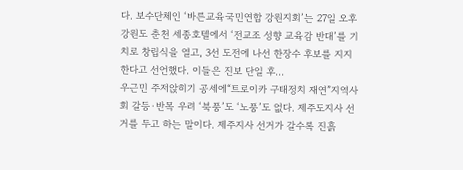다. 보수단체인 ‘바른교육국민연합 강원지회’는 27일 오후 강원도 춘천 세종호텔에서 ‘전교조 성향 교육감 반대’를 기치로 창립식을 열고, 3선 도전에 나선 한장수 후보를 지지한다고 선언했다. 이들은 진보 단일 후...
우근민 주저앉히기 공세에“트로이카 구태정치 재연”지역사회 갈등·반목 우려 ‘북풍’도 ‘노풍’도 없다. 제주도지사 선거를 두고 하는 말이다. 제주지사 선거가 갈수록 진흙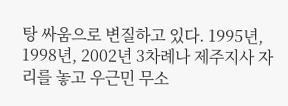탕 싸움으로 변질하고 있다. 1995년, 1998년, 2002년 3차례나 제주지사 자리를 놓고 우근민 무소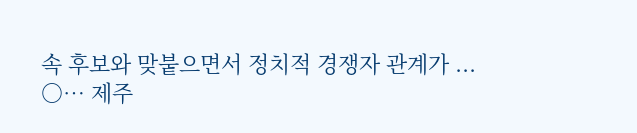속 후보와 맞붙으면서 정치적 경쟁자 관계가 ...
○… 제주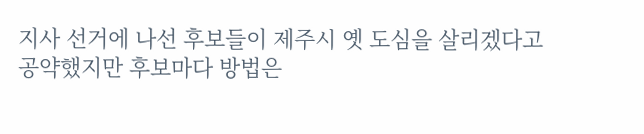지사 선거에 나선 후보들이 제주시 옛 도심을 살리겠다고 공약했지만 후보마다 방법은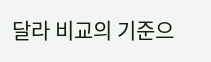달라 비교의 기준으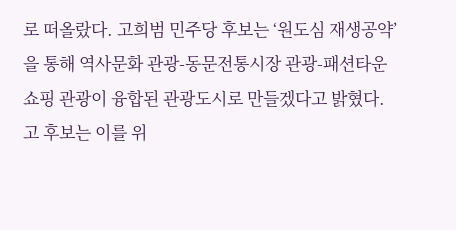로 떠올랐다. 고희범 민주당 후보는 ‘원도심 재생공약’을 통해 역사문화 관광-동문전통시장 관광-패션타운쇼핑 관광이 융합된 관광도시로 만들겠다고 밝혔다. 고 후보는 이를 위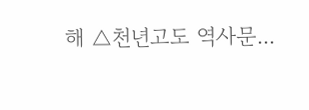해 △천년고도 역사문...